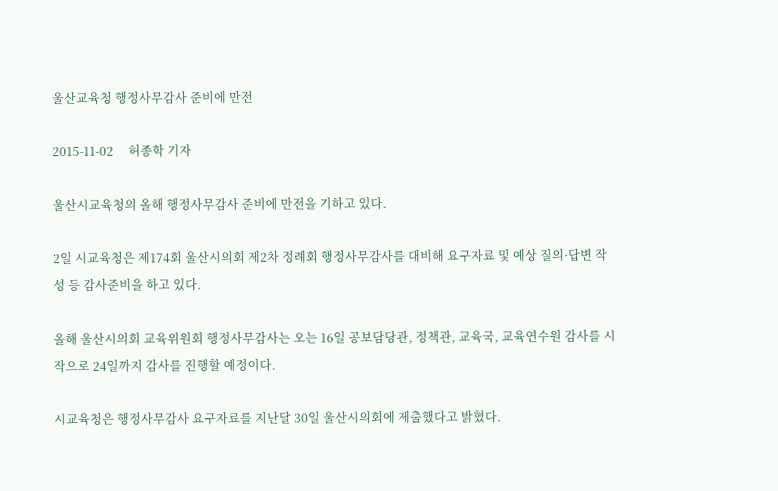울산교육청 행정사무감사 준비에 만전

2015-11-02     허종학 기자

울산시교육청의 올해 행정사무감사 준비에 만전을 기하고 있다.

2일 시교육청은 제174회 울산시의회 제2차 정례회 행정사무감사를 대비해 요구자료 및 예상 질의·답변 작성 등 감사준비을 하고 있다.

올해 울산시의회 교육위원회 행정사무감사는 오는 16일 공보담당관, 정책관, 교육국, 교육연수원 감사를 시작으로 24일까지 감사를 진행할 예정이다.

시교육청은 행정사무감사 요구자료를 지난달 30일 울산시의회에 제출했다고 밝혔다.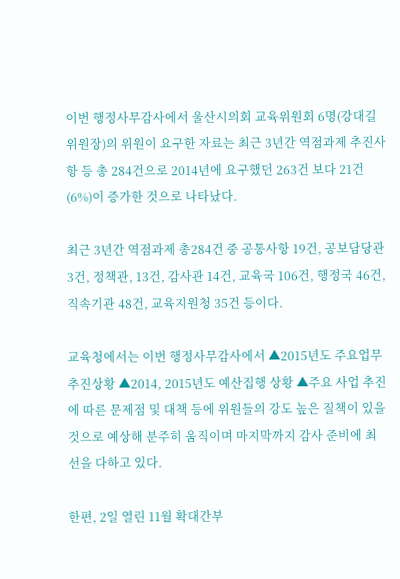이번 행정사무감사에서 울산시의회 교육위원회 6명(강대길 위원장)의 위원이 요구한 자료는 최근 3년간 역점과제 추진사항 등 총 284건으로 2014년에 요구했던 263건 보다 21건(6%)이 증가한 것으로 나타났다.

최근 3년간 역점과제 총284건 중 공통사항 19건, 공보담당관 3건, 정책관, 13건, 감사관 14건, 교육국 106건, 행정국 46건, 직속기관 48건, 교육지원청 35건 등이다.

교육청에서는 이번 행정사무감사에서 ▲2015년도 주요업무 추진상황 ▲2014, 2015년도 예산집행 상황 ▲주요 사업 추진에 따른 문제점 및 대책 등에 위원들의 강도 높은 질책이 있을 것으로 예상해 분주히 움직이며 마지막까지 감사 준비에 최선을 다하고 있다.

한편, 2일 열린 11월 확대간부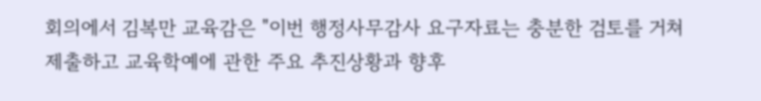회의에서 김복만 교육감은 "이번 행정사무감사 요구자료는 충분한 검토를 거쳐 제출하고 교육학예에 관한 주요 추진상황과 향후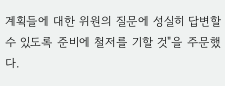계획들에 대한 위원의 질문에 성실히 답변할 수 있도록 준비에 철저를 기할 것"을 주문했다.